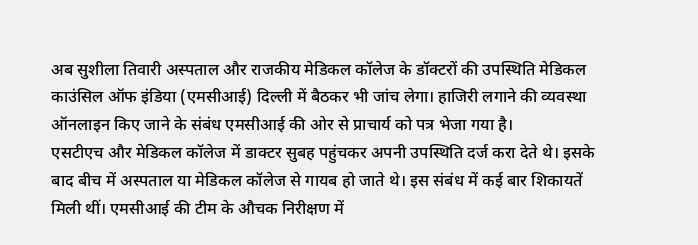अब सुशीला तिवारी अस्पताल और राजकीय मेडिकल कॉलेज के डॉक्टरों की उपस्थिति मेडिकल काउंसिल ऑफ इंडिया (एमसीआई) दिल्ली में बैठकर भी जांच लेगा। हाजिरी लगाने की व्यवस्था ऑनलाइन किए जाने के संबंध एमसीआई की ओर से प्राचार्य को पत्र भेजा गया है।
एसटीएच और मेडिकल कॉलेज में डाक्टर सुबह पहुंचकर अपनी उपस्थिति दर्ज करा देते थे। इसके बाद बीच में अस्पताल या मेडिकल कॉलेज से गायब हो जाते थे। इस संबंध में कई बार शिकायतें मिली थीं। एमसीआई की टीम के औचक निरीक्षण में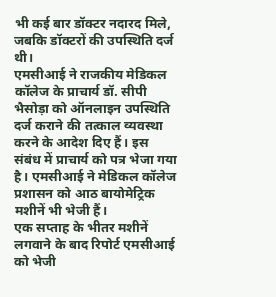भी कई बार डॉक्टर नदारद मिले, जबकि डॉक्टरों की उपस्थिति दर्ज थी।
एमसीआई ने राजकीय मेडिकल कॉलेज के प्राचार्य डॉ. सीपी भैसोड़ा को ऑनलाइन उपस्थिति दर्ज कराने की तत्काल व्यवस्था करने के आदेश दिए हैं। इस संबंध में प्राचार्य को पत्र भेजा गया है। एमसीआई ने मेडिकल कॉलेज प्रशासन को आठ बायोमेट्रिक मशीनें भी भेजी हैं।
एक सप्ताह के भीतर मशीनें लगवाने के बाद रिपोर्ट एमसीआई को भेजी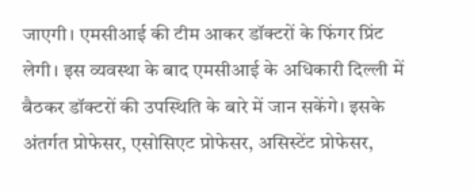जाएगी। एमसीआई की टीम आकर डॉक्टरों के फिंगर प्रिंट लेगी। इस व्यवस्था के बाद एमसीआई के अधिकारी दिल्ली में बैठकर डॉक्टरों की उपस्थिति के बारे में जान सकेंगे। इसके अंतर्गत प्रोफेसर, एसोसिएट प्रोफेसर, असिस्टेंट प्रोफेसर,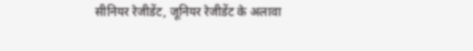सीनियर रेजीडेंट, जूनियर रेजीडेंट के अलावा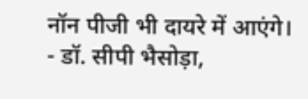नॉन पीजी भी दायरे में आएंगे।
- डॉ. सीपी भैसोड़ा,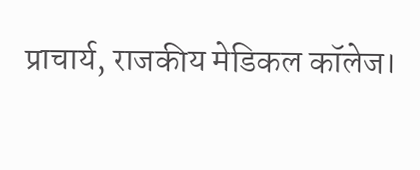प्राचार्य, राजकीय मेडिकल कॉलेज।